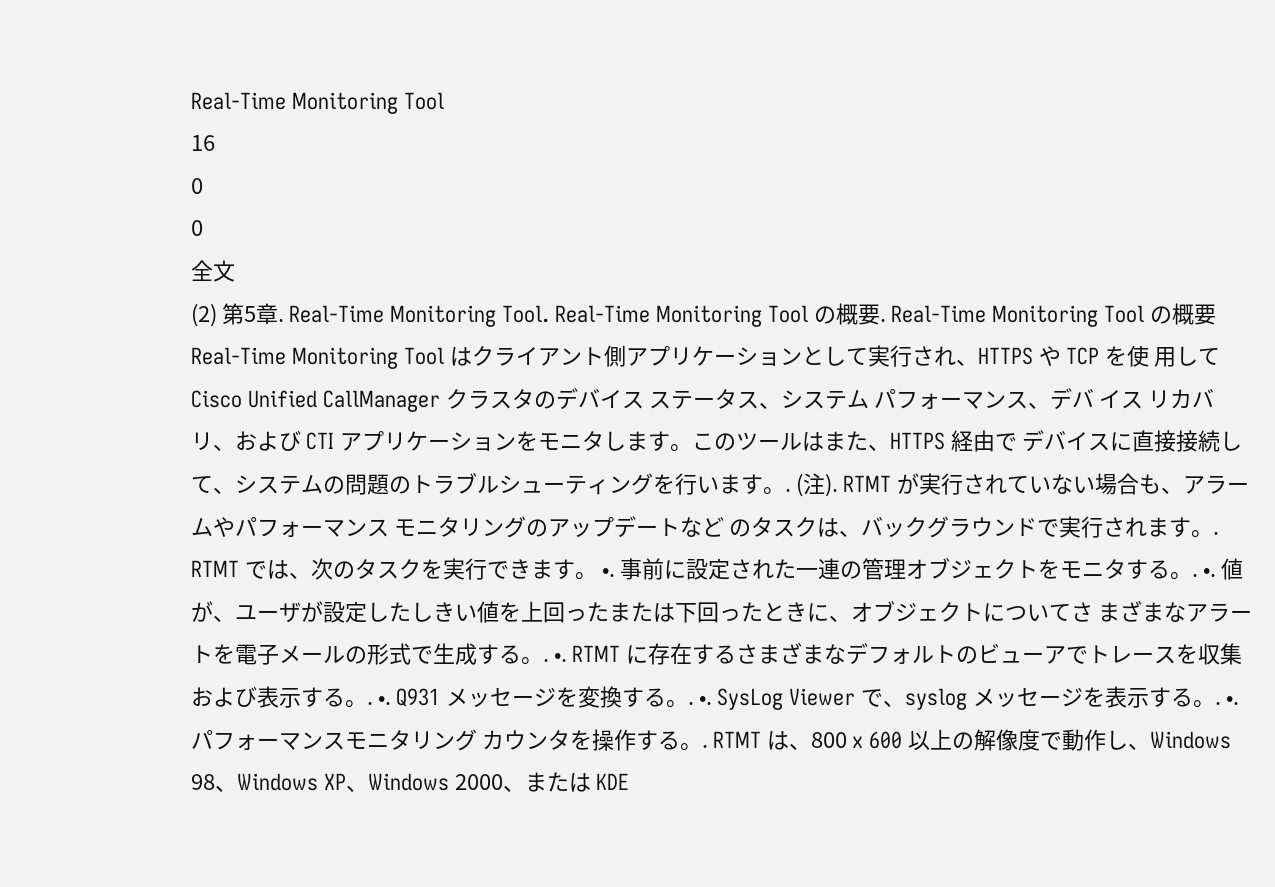Real-Time Monitoring Tool
16
0
0
全文
(2) 第5章. Real-Time Monitoring Tool. Real-Time Monitoring Tool の概要. Real-Time Monitoring Tool の概要 Real-Time Monitoring Tool はクライアント側アプリケーションとして実行され、HTTPS や TCP を使 用して Cisco Unified CallManager クラスタのデバイス ステータス、システム パフォーマンス、デバ イス リカバリ、および CTI アプリケーションをモニタします。このツールはまた、HTTPS 経由で デバイスに直接接続して、システムの問題のトラブルシューティングを行います。. (注). RTMT が実行されていない場合も、アラームやパフォーマンス モニタリングのアップデートなど のタスクは、バックグラウンドで実行されます。. RTMT では、次のタスクを実行できます。 •. 事前に設定された一連の管理オブジェクトをモニタする。. •. 値が、ユーザが設定したしきい値を上回ったまたは下回ったときに、オブジェクトについてさ まざまなアラートを電子メールの形式で生成する。. •. RTMT に存在するさまざまなデフォルトのビューアでトレースを収集および表示する。. •. Q931 メッセージを変換する。. •. SysLog Viewer で、syslog メッセージを表示する。. •. パフォーマンスモニタリング カウンタを操作する。. RTMT は、800 x 600 以上の解像度で動作し、Windows 98、Windows XP、Windows 2000、または KDE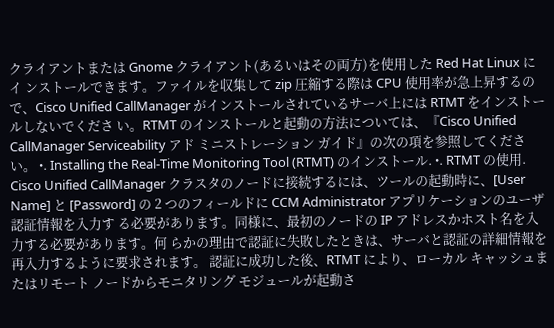クライアントまたは Gnome クライアント(あるいはその両方)を使用した Red Hat Linux にイ ンストールできます。ファイルを収集して zip 圧縮する際は CPU 使用率が急上昇するので、Cisco Unified CallManager がインストールされているサーバ上には RTMT をインストールしないでくださ い。RTMT のインストールと起動の方法については、『Cisco Unified CallManager Serviceability アド ミニストレーション ガイド』の次の項を参照してください。 •. Installing the Real-Time Monitoring Tool (RTMT) のインストール. •. RTMT の使用. Cisco Unified CallManager クラスタのノードに接続するには、ツールの起動時に、[User Name] と [Password] の 2 つのフィールドに CCM Administrator アプリケーションのユーザ認証情報を入力す る必要があります。同様に、最初のノードの IP アドレスかホスト名を入力する必要があります。何 らかの理由で認証に失敗したときは、サーバと認証の詳細情報を再入力するように要求されます。 認証に成功した後、RTMT により、ローカル キャッシュまたはリモート ノードからモニタリング モジュールが起動さ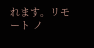れます。リモート ノ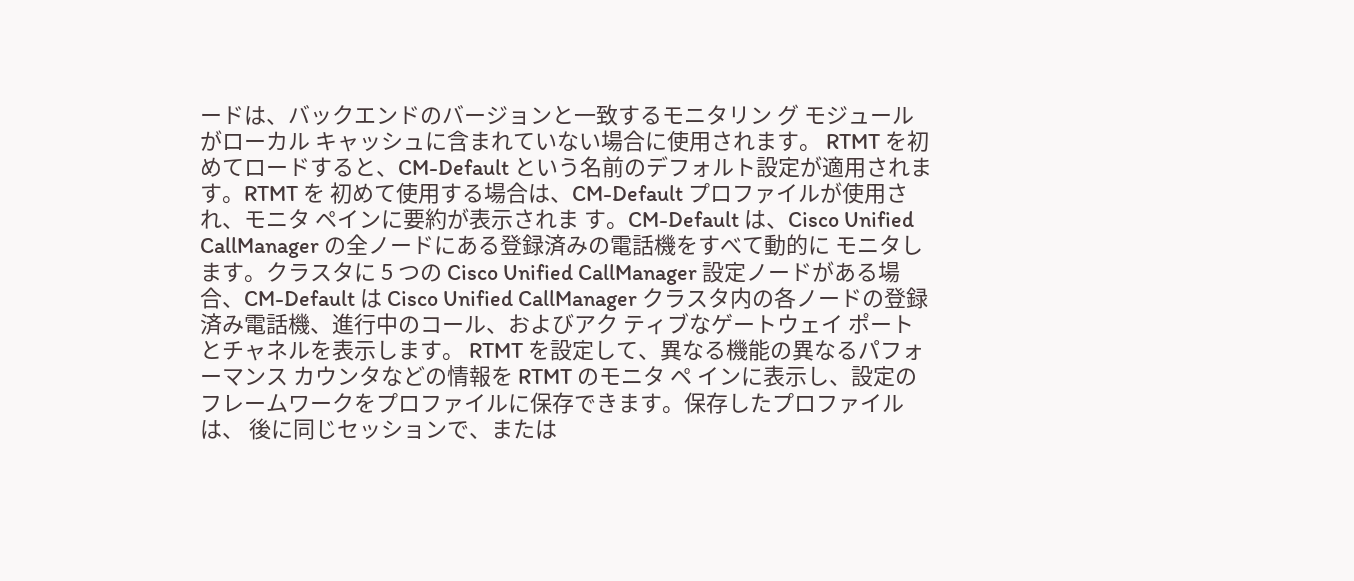ードは、バックエンドのバージョンと一致するモニタリン グ モジュールがローカル キャッシュに含まれていない場合に使用されます。 RTMT を初めてロードすると、CM-Default という名前のデフォルト設定が適用されます。RTMT を 初めて使用する場合は、CM-Default プロファイルが使用され、モニタ ペインに要約が表示されま す。CM-Default は、Cisco Unified CallManager の全ノードにある登録済みの電話機をすべて動的に モニタします。クラスタに 5 つの Cisco Unified CallManager 設定ノードがある場合、CM-Default は Cisco Unified CallManager クラスタ内の各ノードの登録済み電話機、進行中のコール、およびアク ティブなゲートウェイ ポートとチャネルを表示します。 RTMT を設定して、異なる機能の異なるパフォーマンス カウンタなどの情報を RTMT のモニタ ペ インに表示し、設定のフレームワークをプロファイルに保存できます。保存したプロファイルは、 後に同じセッションで、または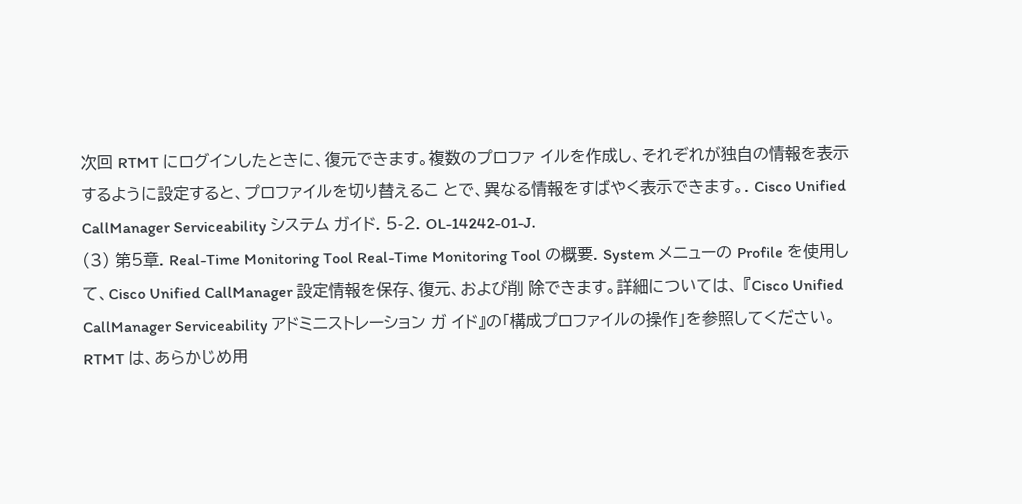次回 RTMT にログインしたときに、復元できます。複数のプロファ イルを作成し、それぞれが独自の情報を表示するように設定すると、プロファイルを切り替えるこ とで、異なる情報をすばやく表示できます。. Cisco Unified CallManager Serviceability システム ガイド. 5-2. OL-14242-01-J.
(3) 第5章. Real-Time Monitoring Tool Real-Time Monitoring Tool の概要. System メニューの Profile を使用して、Cisco Unified CallManager 設定情報を保存、復元、および削 除できます。詳細については、 『Cisco Unified CallManager Serviceability アドミニストレーション ガ イド』の「構成プロファイルの操作」を参照してください。 RTMT は、あらかじめ用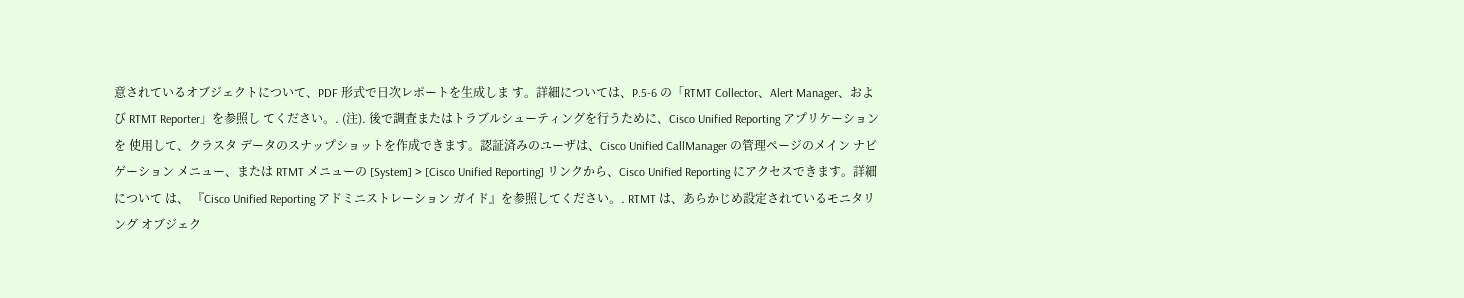意されているオブジェクトについて、PDF 形式で日次レポートを生成しま す。詳細については、P.5-6 の「RTMT Collector、Alert Manager、および RTMT Reporter」を参照し てください。. (注). 後で調査またはトラブルシューティングを行うために、Cisco Unified Reporting アプリケーションを 使用して、クラスタ データのスナップショットを作成できます。認証済みのユーザは、Cisco Unified CallManager の管理ページのメイン ナビゲーション メニュー、または RTMT メニューの [System] > [Cisco Unified Reporting] リンクから、Cisco Unified Reporting にアクセスできます。詳細について は、 『Cisco Unified Reporting アドミニストレーション ガイド』を参照してください。. RTMT は、あらかじめ設定されているモニタリング オブジェク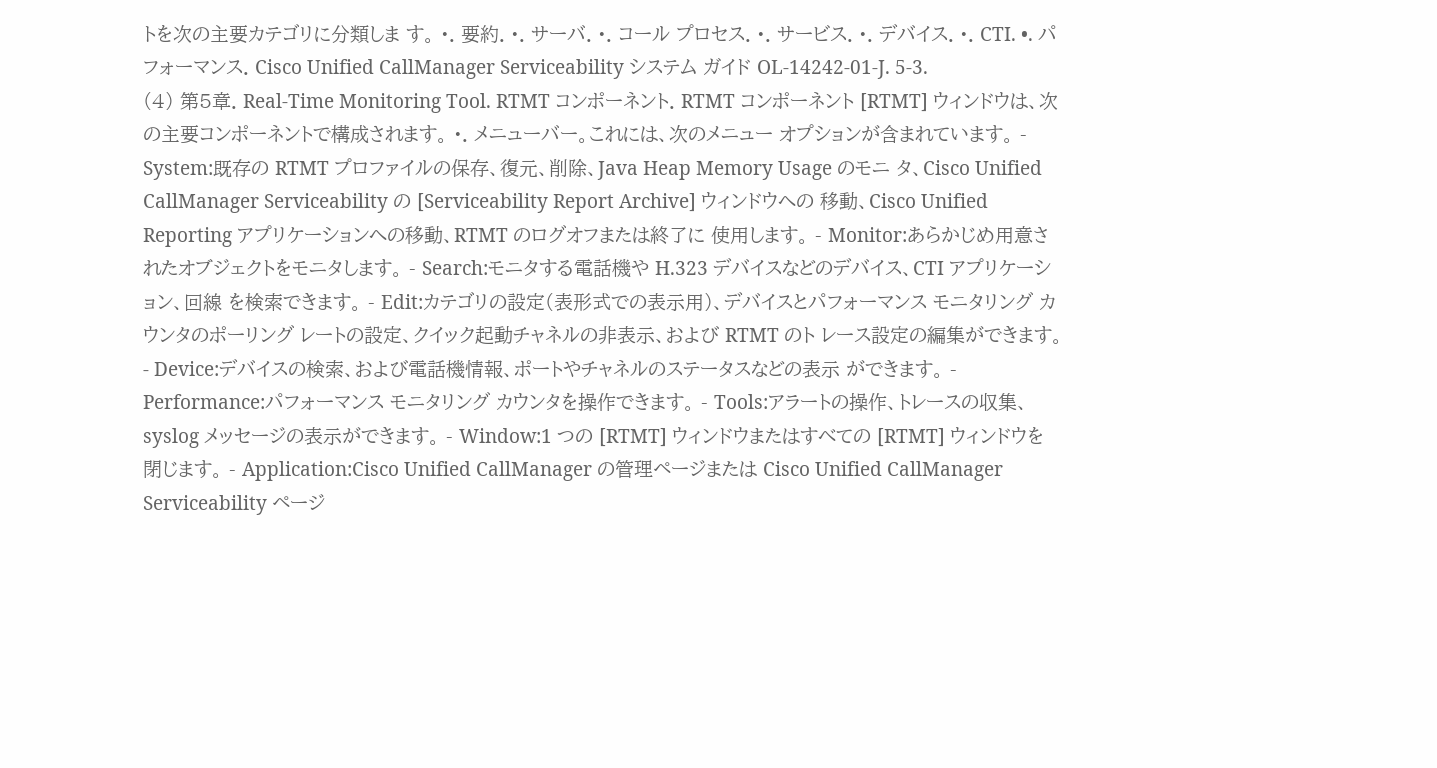トを次の主要カテゴリに分類しま す。 •. 要約. •. サーバ. •. コール プロセス. •. サービス. •. デバイス. •. CTI. •. パフォーマンス. Cisco Unified CallManager Serviceability システム ガイド OL-14242-01-J. 5-3.
(4) 第5章. Real-Time Monitoring Tool. RTMT コンポーネント. RTMT コンポーネント [RTMT] ウィンドウは、次の主要コンポーネントで構成されます。 •. メニューバー。これには、次のメニュー オプションが含まれています。 - System:既存の RTMT プロファイルの保存、復元、削除、Java Heap Memory Usage のモニ タ、Cisco Unified CallManager Serviceability の [Serviceability Report Archive] ウィンドウへの 移動、Cisco Unified Reporting アプリケーションへの移動、RTMT のログオフまたは終了に 使用します。 - Monitor:あらかじめ用意されたオブジェクトをモニタします。 - Search:モニタする電話機や H.323 デバイスなどのデバイス、CTI アプリケーション、回線 を検索できます。 - Edit:カテゴリの設定(表形式での表示用)、デバイスとパフォーマンス モニタリング カ ウンタのポーリング レートの設定、クイック起動チャネルの非表示、および RTMT のト レース設定の編集ができます。 - Device:デバイスの検索、および電話機情報、ポートやチャネルのステータスなどの表示 ができます。 - Performance:パフォーマンス モニタリング カウンタを操作できます。 - Tools:アラートの操作、トレースの収集、syslog メッセージの表示ができます。 - Window:1 つの [RTMT] ウィンドウまたはすべての [RTMT] ウィンドウを閉じます。 - Application:Cisco Unified CallManager の管理ページまたは Cisco Unified CallManager Serviceability ページ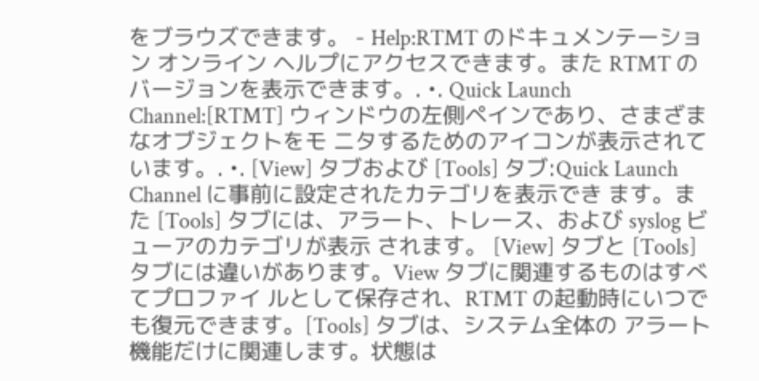をブラウズできます。 - Help:RTMT のドキュメンテーション オンライン ヘルプにアクセスできます。また RTMT のバージョンを表示できます。. •. Quick Launch Channel:[RTMT] ウィンドウの左側ペインであり、さまざまなオブジェクトをモ ニタするためのアイコンが表示されています。. •. [View] タブおよび [Tools] タブ:Quick Launch Channel に事前に設定されたカテゴリを表示でき ます。また [Tools] タブには、アラート、トレース、および syslog ビューアのカテゴリが表示 されます。 [View] タブと [Tools] タブには違いがあります。View タブに関連するものはすべてプロファイ ルとして保存され、RTMT の起動時にいつでも復元できます。[Tools] タブは、システム全体の アラート機能だけに関連します。状態は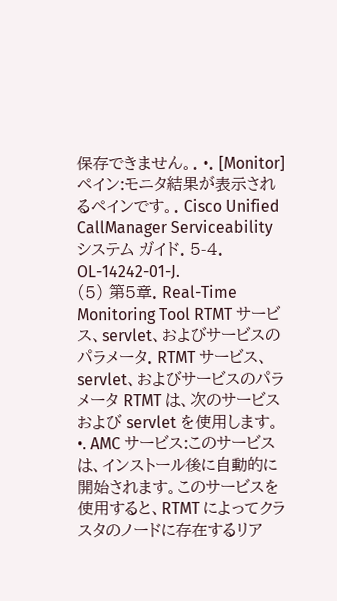保存できません。. •. [Monitor] ペイン:モニタ結果が表示されるペインです。. Cisco Unified CallManager Serviceability システム ガイド. 5-4. OL-14242-01-J.
(5) 第5章. Real-Time Monitoring Tool RTMT サービス、servlet、およびサービスのパラメータ. RTMT サービス、servlet、およびサービスのパラメータ RTMT は、次のサービスおよび servlet を使用します。 •. AMC サービス:このサービスは、インストール後に自動的に開始されます。このサービスを 使用すると、RTMT によってクラスタのノードに存在するリア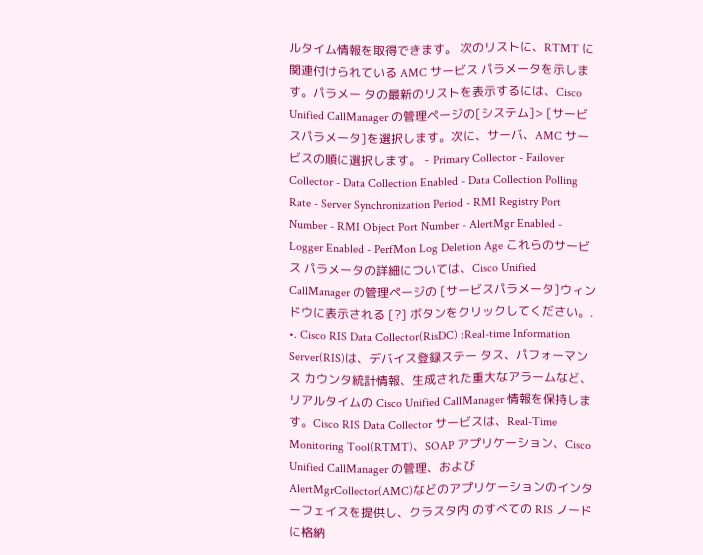ルタイム情報を取得できます。 次のリストに、RTMT に関連付けられている AMC サービス パラメータを示します。パラメー タの最新のリストを表示するには、Cisco Unified CallManager の管理ページの[システム]> [サービスパラメータ]を選択します。次に、サーバ、AMC サービスの順に選択します。 - Primary Collector - Failover Collector - Data Collection Enabled - Data Collection Polling Rate - Server Synchronization Period - RMI Registry Port Number - RMI Object Port Number - AlertMgr Enabled - Logger Enabled - PerfMon Log Deletion Age これらのサービス パラメータの詳細については、Cisco Unified CallManager の管理ページの [サービスパラメータ]ウィンドウに表示される [?] ボタンをクリックしてください。. •. Cisco RIS Data Collector(RisDC) :Real-time Information Server(RIS)は、デバイス登録ステー タス、パフォーマンス カウンタ統計情報、生成された重大なアラームなど、リアルタイムの Cisco Unified CallManager 情報を保持します。Cisco RIS Data Collector サービスは、Real-Time Monitoring Tool(RTMT)、SOAP アプリケーション、Cisco Unified CallManager の管理、および AlertMgrCollector(AMC)などのアプリケーションのインターフェイスを提供し、クラスタ内 のすべての RIS ノードに格納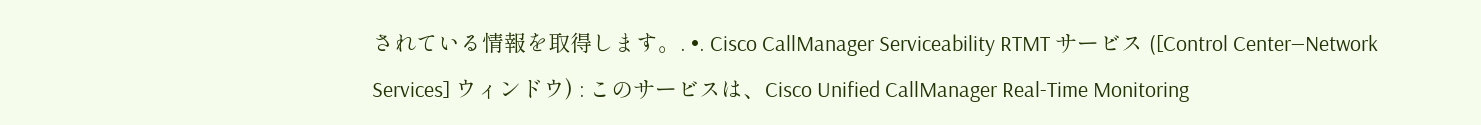されている情報を取得します。. •. Cisco CallManager Serviceability RTMT サービス ([Control Center—Network Services] ウィンドウ) : このサービスは、Cisco Unified CallManager Real-Time Monitoring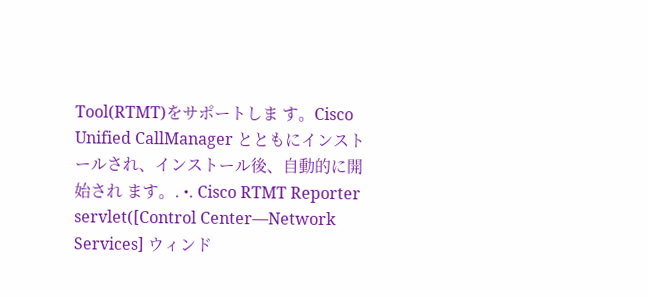Tool(RTMT)をサポートしま す。Cisco Unified CallManager とともにインストールされ、インストール後、自動的に開始され ます。. •. Cisco RTMT Reporter servlet([Control Center—Network Services] ウィンド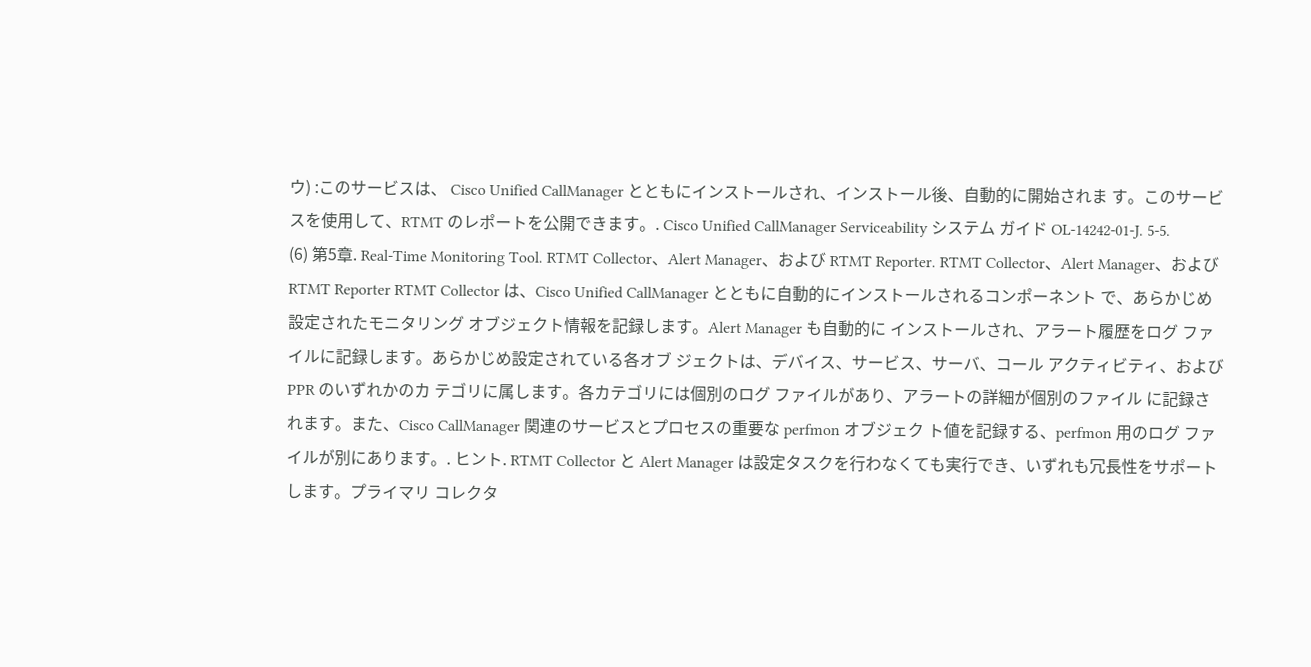ウ) :このサービスは、 Cisco Unified CallManager とともにインストールされ、インストール後、自動的に開始されま す。このサービスを使用して、RTMT のレポートを公開できます。. Cisco Unified CallManager Serviceability システム ガイド OL-14242-01-J. 5-5.
(6) 第5章. Real-Time Monitoring Tool. RTMT Collector、Alert Manager、および RTMT Reporter. RTMT Collector、Alert Manager、および RTMT Reporter RTMT Collector は、Cisco Unified CallManager とともに自動的にインストールされるコンポーネント で、あらかじめ設定されたモニタリング オブジェクト情報を記録します。Alert Manager も自動的に インストールされ、アラート履歴をログ ファイルに記録します。あらかじめ設定されている各オブ ジェクトは、デバイス、サービス、サーバ、コール アクティビティ、および PPR のいずれかのカ テゴリに属します。各カテゴリには個別のログ ファイルがあり、アラートの詳細が個別のファイル に記録されます。また、Cisco CallManager 関連のサービスとプロセスの重要な perfmon オブジェク ト値を記録する、perfmon 用のログ ファイルが別にあります。. ヒント. RTMT Collector と Alert Manager は設定タスクを行わなくても実行でき、いずれも冗長性をサポート します。プライマリ コレクタ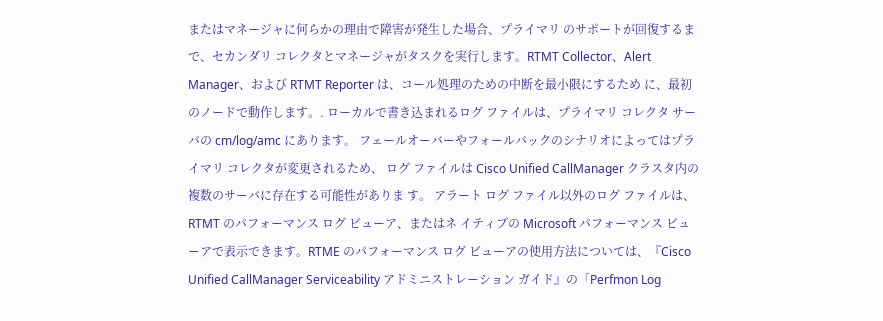またはマネージャに何らかの理由で障害が発生した場合、プライマリ のサポートが回復するまで、セカンダリ コレクタとマネージャがタスクを実行します。RTMT Collector、Alert Manager、および RTMT Reporter は、コール処理のための中断を最小限にするため に、最初のノードで動作します。. ローカルで書き込まれるログ ファイルは、プライマリ コレクタ サーバの cm/log/amc にあります。 フェールオーバーやフォールバックのシナリオによってはプライマリ コレクタが変更されるため、 ログ ファイルは Cisco Unified CallManager クラスタ内の複数のサーバに存在する可能性がありま す。 アラート ログ ファイル以外のログ ファイルは、RTMT のパフォーマンス ログ ビューア、またはネ イティブの Microsoft パフォーマンス ビューアで表示できます。RTME のパフォーマンス ログ ビューアの使用方法については、『Cisco Unified CallManager Serviceability アドミニストレーション ガイド』の「Perfmon Log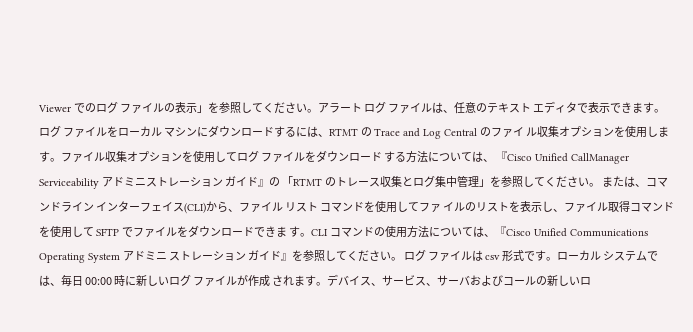Viewer でのログ ファイルの表示」を参照してください。アラート ログ ファイルは、任意のテキスト エディタで表示できます。 ログ ファイルをローカル マシンにダウンロードするには、RTMT の Trace and Log Central のファイ ル収集オプションを使用します。ファイル収集オプションを使用してログ ファイルをダウンロード する方法については、 『Cisco Unified CallManager Serviceability アドミニストレーション ガイド』の 「RTMT のトレース収集とログ集中管理」を参照してください。 または、コマンドライン インターフェイス(CLI)から、ファイル リスト コマンドを使用してファ イルのリストを表示し、ファイル取得コマンドを使用して SFTP でファイルをダウンロードできま す。CLI コマンドの使用方法については、『Cisco Unified Communications Operating System アドミニ ストレーション ガイド』を参照してください。 ログ ファイルは csv 形式です。ローカル システムでは、毎日 00:00 時に新しいログ ファイルが作成 されます。デバイス、サービス、サーバおよびコールの新しいロ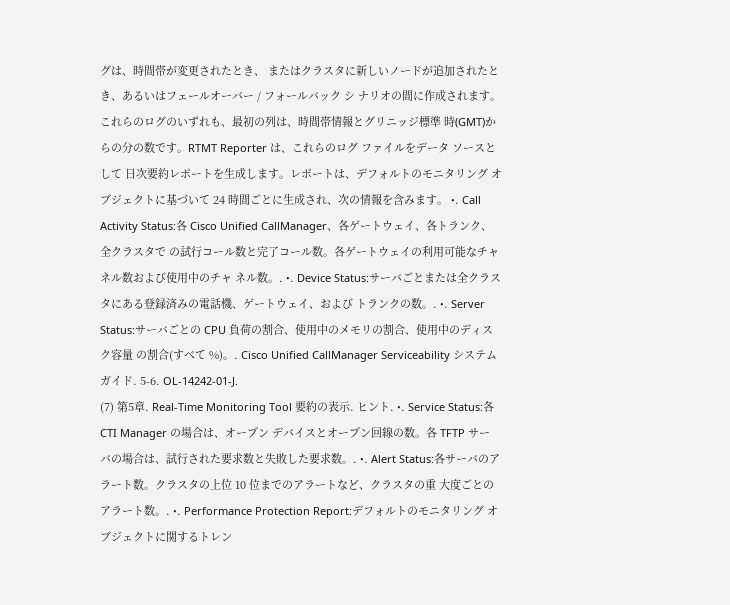グは、時間帯が変更されたとき、 またはクラスタに新しいノードが追加されたとき、あるいはフェールオーバー / フォールバック シ ナリオの間に作成されます。これらのログのいずれも、最初の列は、時間帯情報とグリニッジ標準 時(GMT)からの分の数です。RTMT Reporter は、これらのログ ファイルをデータ ソースとして 日次要約レポートを生成します。レポートは、デフォルトのモニタリング オブジェクトに基づいて 24 時間ごとに生成され、次の情報を含みます。 •. Call Activity Status:各 Cisco Unified CallManager、各ゲートウェイ、各トランク、全クラスタで の試行コール数と完了コール数。各ゲートウェイの利用可能なチャネル数および使用中のチャ ネル数。. •. Device Status:サーバごとまたは全クラスタにある登録済みの電話機、ゲートウェイ、および トランクの数。. •. Server Status:サーバごとの CPU 負荷の割合、使用中のメモリの割合、使用中のディスク容量 の割合(すべて %)。. Cisco Unified CallManager Serviceability システム ガイド. 5-6. OL-14242-01-J.
(7) 第5章. Real-Time Monitoring Tool 要約の表示. ヒント. •. Service Status:各 CTI Manager の場合は、オープン デバイスとオープン回線の数。各 TFTP サー バの場合は、試行された要求数と失敗した要求数。. •. Alert Status:各サーバのアラート数。クラスタの上位 10 位までのアラートなど、クラスタの重 大度ごとのアラート数。. •. Performance Protection Report:デフォルトのモニタリング オブジェクトに関するトレン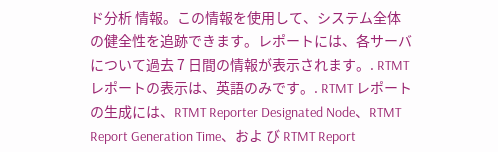ド分析 情報。この情報を使用して、システム全体の健全性を追跡できます。レポートには、各サーバ について過去 7 日間の情報が表示されます。. RTMT レポートの表示は、英語のみです。. RTMT レポートの生成には、RTMT Reporter Designated Node、RTMT Report Generation Time、およ び RTMT Report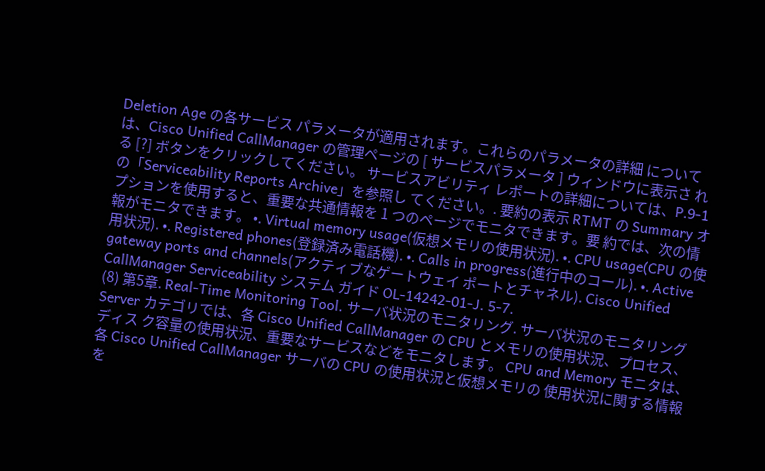Deletion Age の各サービス パラメータが適用されます。これらのパラメータの詳細 については、Cisco Unified CallManager の管理ページの [ サービスパラメータ ] ウィンドウに表示さ れる [?] ボタンをクリックしてください。 サービスアビリティ レポートの詳細については、P.9-1 の「Serviceability Reports Archive」を参照し てください。. 要約の表示 RTMT の Summary オプションを使用すると、重要な共通情報を 1 つのページでモニタできます。要 約では、次の情報がモニタできます。 •. Virtual memory usage(仮想メモリの使用状況). •. CPU usage(CPU の使用状況). •. Registered phones(登録済み電話機). •. Calls in progress(進行中のコール). •. Active gateway ports and channels(アクティブなゲートウェイ ポートとチャネル). Cisco Unified CallManager Serviceability システム ガイド OL-14242-01-J. 5-7.
(8) 第5章. Real-Time Monitoring Tool. サーバ状況のモニタリング. サーバ状況のモニタリング Server カテゴリでは、各 Cisco Unified CallManager の CPU とメモリの使用状況、プロセス、ディス ク容量の使用状況、重要なサービスなどをモニタします。 CPU and Memory モニタは、各 Cisco Unified CallManager サーバの CPU の使用状況と仮想メモリの 使用状況に関する情報を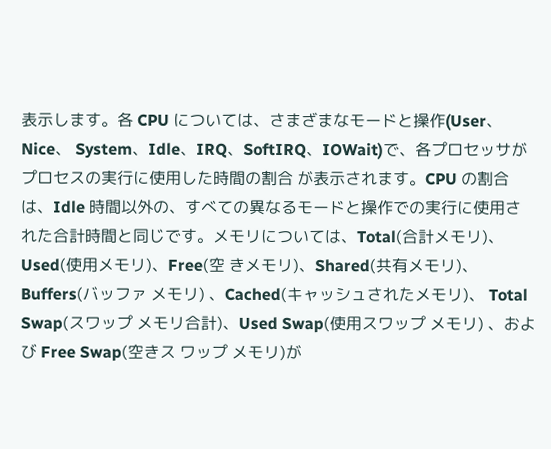表示します。各 CPU については、さまざまなモードと操作(User、Nice、 System、Idle、IRQ、SoftIRQ、IOWait)で、各プロセッサがプロセスの実行に使用した時間の割合 が表示されます。CPU の割合は、Idle 時間以外の、すべての異なるモードと操作での実行に使用さ れた合計時間と同じです。メモリについては、Total(合計メモリ)、Used(使用メモリ)、Free(空 きメモリ)、Shared(共有メモリ)、Buffers(バッファ メモリ) 、Cached(キャッシュされたメモリ)、 Total Swap(スワップ メモリ合計)、Used Swap(使用スワップ メモリ) 、および Free Swap(空きス ワップ メモリ)が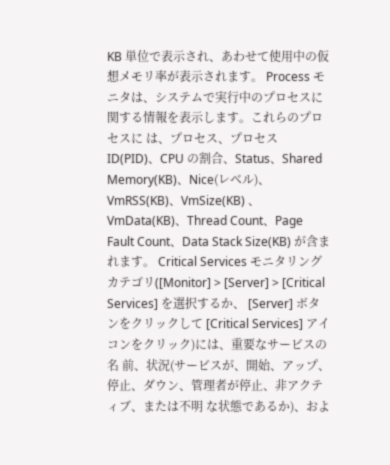KB 単位で表示され、あわせて使用中の仮想メモリ率が表示されます。 Process モニタは、システムで実行中のプロセスに関する情報を表示します。これらのプロセスに は、プロセス、プロセス ID(PID)、CPU の割合、Status、Shared Memory(KB)、Nice(レベル)、 VmRSS(KB)、VmSize(KB) 、VmData(KB)、Thread Count、Page Fault Count、Data Stack Size(KB) が含まれます。 Critical Services モニタリング カテゴリ([Monitor] > [Server] > [Critical Services] を選択するか、 [Server] ボタンをクリックして [Critical Services] アイコンをクリック)には、重要なサービスの名 前、状況(サービスが、開始、アップ、停止、ダウン、管理者が停止、非アクティブ、または不明 な状態であるか)、およ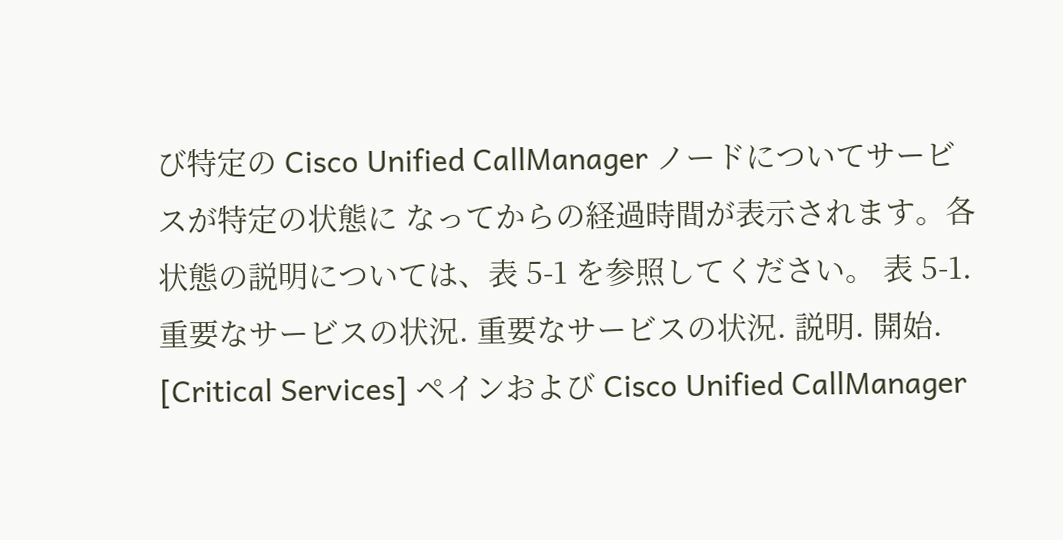び特定の Cisco Unified CallManager ノードについてサービスが特定の状態に なってからの経過時間が表示されます。各状態の説明については、表 5-1 を参照してください。 表 5-1. 重要なサービスの状況. 重要なサービスの状況. 説明. 開始. [Critical Services] ペインおよび Cisco Unified CallManager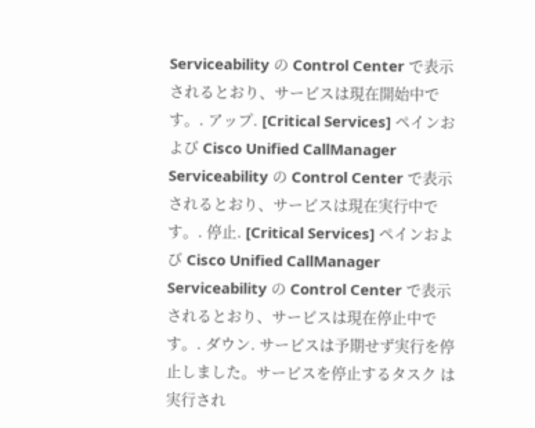Serviceability の Control Center で表示されるとおり、サービスは現在開始中です。. アップ. [Critical Services] ペインおよび Cisco Unified CallManager Serviceability の Control Center で表示されるとおり、サービスは現在実行中です。. 停止. [Critical Services] ペインおよび Cisco Unified CallManager Serviceability の Control Center で表示されるとおり、サービスは現在停止中です。. ダウン. サービスは予期せず実行を停止しました。サービスを停止するタスク は実行され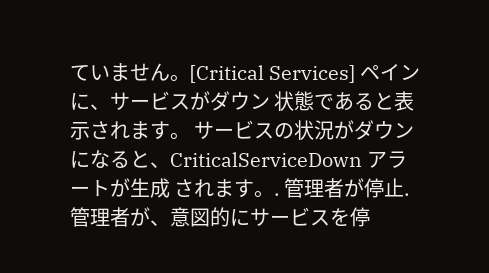ていません。[Critical Services] ペインに、サービスがダウン 状態であると表示されます。 サービスの状況がダウンになると、CriticalServiceDown アラートが生成 されます。. 管理者が停止. 管理者が、意図的にサービスを停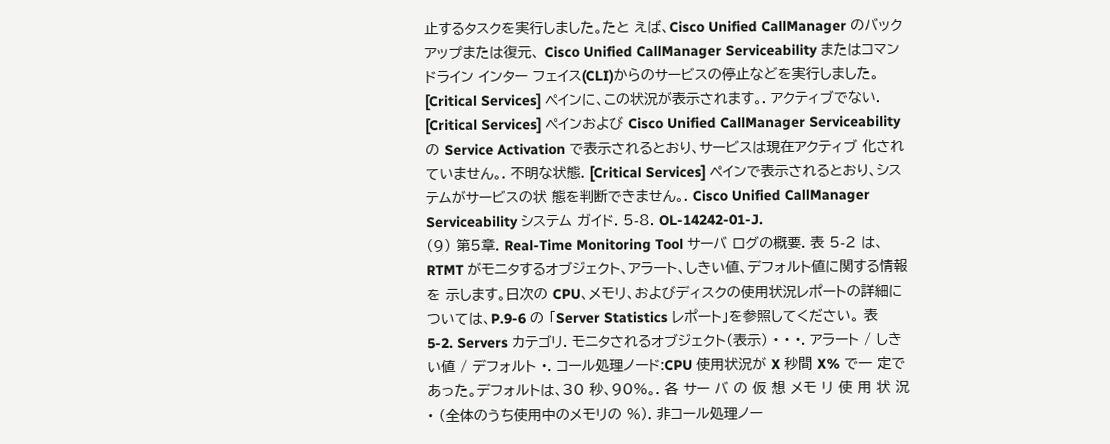止するタスクを実行しました。たと えば、Cisco Unified CallManager のバックアップまたは復元、 Cisco Unified CallManager Serviceability またはコマンドライン インター フェイス(CLI)からのサービスの停止などを実行しました。 [Critical Services] ペインに、この状況が表示されます。. アクティブでない. [Critical Services] ペインおよび Cisco Unified CallManager Serviceability の Service Activation で表示されるとおり、サービスは現在アクティブ 化されていません。. 不明な状態. [Critical Services] ペインで表示されるとおり、システムがサービスの状 態を判断できません。. Cisco Unified CallManager Serviceability システム ガイド. 5-8. OL-14242-01-J.
(9) 第5章. Real-Time Monitoring Tool サーバ ログの概要. 表 5-2 は、RTMT がモニタするオブジェクト、アラート、しきい値、デフォルト値に関する情報を 示します。日次の CPU、メモリ、およびディスクの使用状況レポートの詳細については、P.9-6 の 「Server Statistics レポート」を参照してください。 表 5-2. Servers カテゴリ. モニタされるオブジェクト(表示) • • •. アラート / しきい値 / デフォルト •. コール処理ノード:CPU 使用状況が X 秒間 X% で一 定であった。デフォルトは、30 秒、90%。. 各 サー バ の 仮 想 メモ リ 使 用 状 況 • (全体のうち使用中のメモリの %). 非コール処理ノー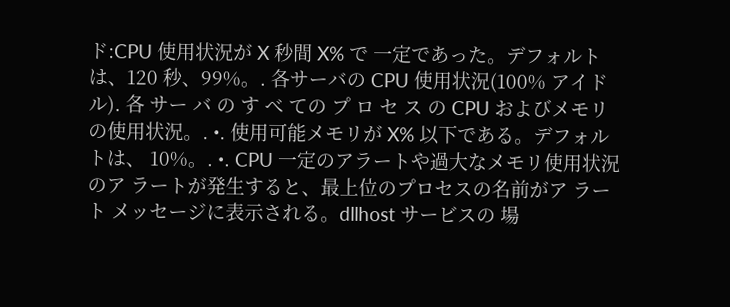ド:CPU 使用状況が X 秒間 X% で 一定であった。デフォルトは、120 秒、99%。. 各サーバの CPU 使用状況(100% アイドル). 各 サー バ の す べ ての プ ロ セ ス の CPU およびメモリの使用状況。. •. 使用可能メモリが X% 以下である。デフォルトは、 10%。. •. CPU 一定のアラートや過大なメモリ使用状況のア ラートが発生すると、最上位のプロセスの名前がア ラート メッセージに表示される。dllhost サービスの 場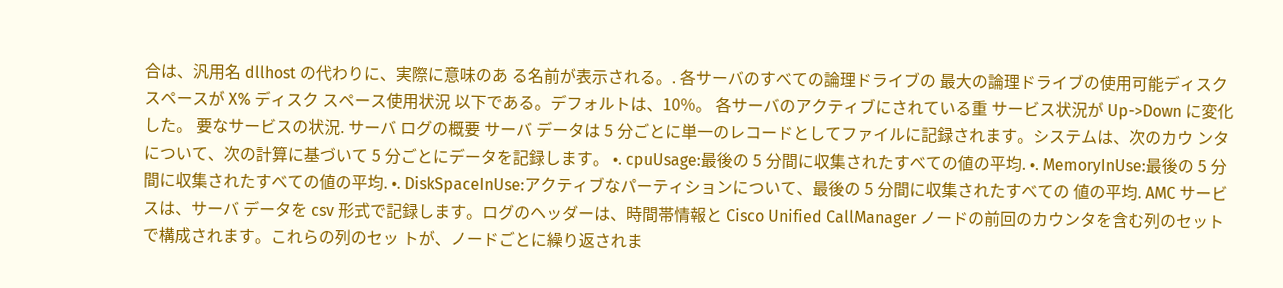合は、汎用名 dllhost の代わりに、実際に意味のあ る名前が表示される。. 各サーバのすべての論理ドライブの 最大の論理ドライブの使用可能ディスク スペースが X% ディスク スペース使用状況 以下である。デフォルトは、10%。 各サーバのアクティブにされている重 サービス状況が Up->Down に変化した。 要なサービスの状況. サーバ ログの概要 サーバ データは 5 分ごとに単一のレコードとしてファイルに記録されます。システムは、次のカウ ンタについて、次の計算に基づいて 5 分ごとにデータを記録します。 •. cpuUsage:最後の 5 分間に収集されたすべての値の平均. •. MemoryInUse:最後の 5 分間に収集されたすべての値の平均. •. DiskSpaceInUse:アクティブなパーティションについて、最後の 5 分間に収集されたすべての 値の平均. AMC サービスは、サーバ データを csv 形式で記録します。ログのヘッダーは、時間帯情報と Cisco Unified CallManager ノードの前回のカウンタを含む列のセットで構成されます。これらの列のセッ トが、ノードごとに繰り返されま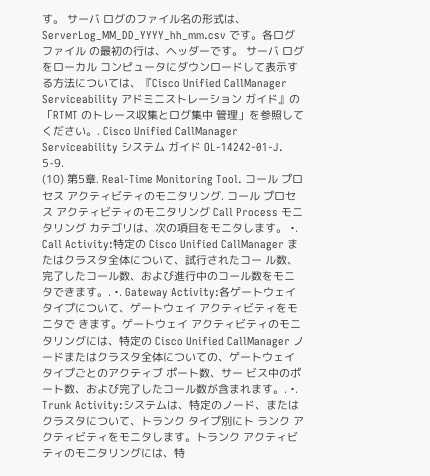す。 サーバ ログのファイル名の形式は、ServerLog_MM_DD_YYYY_hh_mm.csv です。各ログ ファイル の最初の行は、ヘッダーです。 サーバ ログをローカル コンピュータにダウンロードして表示する方法については、『Cisco Unified CallManager Serviceability アドミニストレーション ガイド』の「RTMT のトレース収集とログ集中 管理」を参照してください。. Cisco Unified CallManager Serviceability システム ガイド OL-14242-01-J. 5-9.
(10) 第5章. Real-Time Monitoring Tool. コール プロセス アクティビティのモニタリング. コール プロセス アクティビティのモニタリング Call Process モニタリング カテゴリは、次の項目をモニタします。 •. Call Activity:特定の Cisco Unified CallManager またはクラスタ全体について、試行されたコー ル数、完了したコール数、および進行中のコール数をモニタできます。. •. Gateway Activity:各ゲートウェイ タイプについて、ゲートウェイ アクティビティをモニタで きます。ゲートウェイ アクティビティのモニタリングには、特定の Cisco Unified CallManager ノードまたはクラスタ全体についての、ゲートウェイ タイプごとのアクティブ ポート数、サー ビス中のポート数、および完了したコール数が含まれます。. •. Trunk Activity:システムは、特定のノード、またはクラスタについて、トランク タイプ別にト ランク アクティビティをモニタします。トランク アクティビティのモニタリングには、特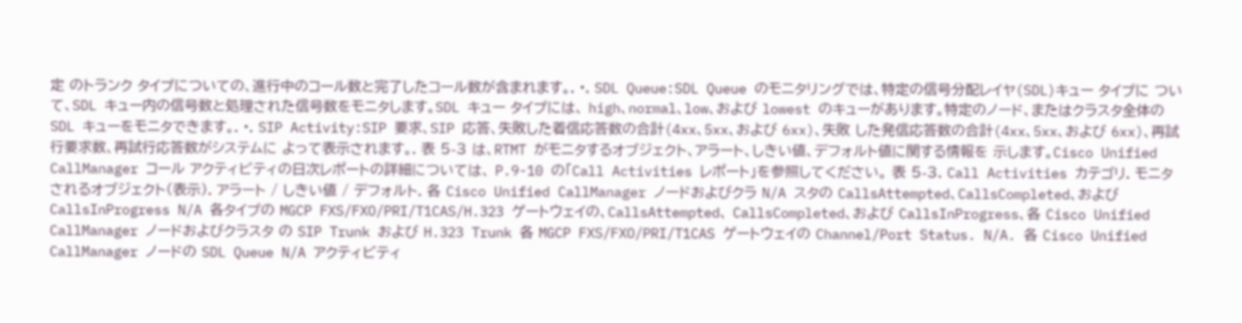定 のトランク タイプについての、進行中のコール数と完了したコール数が含まれます。. •. SDL Queue:SDL Queue のモニタリングでは、特定の信号分配レイヤ(SDL)キュー タイプに ついて、SDL キュー内の信号数と処理された信号数をモニタします。SDL キュー タイプには、 high、normal、low、および lowest のキューがあります。特定のノード、またはクラスタ全体の SDL キューをモニタできます。. •. SIP Activity:SIP 要求、SIP 応答、失敗した着信応答数の合計(4xx、5xx、および 6xx)、失敗 した発信応答数の合計(4xx、5xx、および 6xx)、再試行要求数、再試行応答数がシステムに よって表示されます。. 表 5-3 は、RTMT がモニタするオブジェクト、アラート、しきい値、デフォルト値に関する情報を 示します。Cisco Unified CallManager コール アクティビティの日次レポートの詳細については、 P.9-10 の「Call Activities レポート」を参照してください。 表 5-3. Call Activities カテゴリ. モニタされるオブジェクト(表示). アラート / しきい値 / デフォルト. 各 Cisco Unified CallManager ノードおよびクラ N/A スタの CallsAttempted、CallsCompleted、および CallsInProgress N/A 各タイプの MGCP FXS/FXO/PRI/T1CAS/H.323 ゲートウェイの、CallsAttempted、 CallsCompleted、および CallsInProgress、各 Cisco Unified CallManager ノードおよびクラスタ の SIP Trunk および H.323 Trunk 各 MGCP FXS/FXO/PRI/T1CAS ゲートウェイの Channel/Port Status. N/A. 各 Cisco Unified CallManager ノードの SDL Queue N/A アクティビティ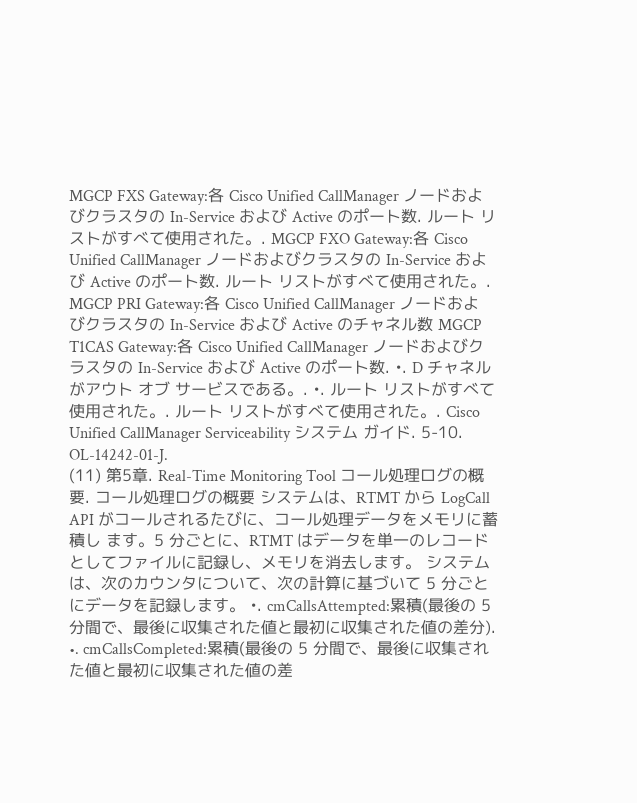MGCP FXS Gateway:各 Cisco Unified CallManager ノードおよびクラスタの In-Service および Active のポート数. ルート リストがすべて使用された。. MGCP FXO Gateway:各 Cisco Unified CallManager ノードおよびクラスタの In-Service および Active のポート数. ルート リストがすべて使用された。. MGCP PRI Gateway:各 Cisco Unified CallManager ノードおよびクラスタの In-Service および Active のチャネル数 MGCP T1CAS Gateway:各 Cisco Unified CallManager ノードおよびクラスタの In-Service および Active のポート数. •. D チャネルがアウト オブ サービスである。. •. ルート リストがすべて使用された。. ルート リストがすべて使用された。. Cisco Unified CallManager Serviceability システム ガイド. 5-10. OL-14242-01-J.
(11) 第5章. Real-Time Monitoring Tool コール処理ログの概要. コール処理ログの概要 システムは、RTMT から LogCall API がコールされるたびに、コール処理データをメモリに蓄積し ます。5 分ごとに、RTMT はデータを単一のレコードとしてファイルに記録し、メモリを消去します。 システムは、次のカウンタについて、次の計算に基づいて 5 分ごとにデータを記録します。 •. cmCallsAttempted:累積(最後の 5 分間で、最後に収集された値と最初に収集された値の差分). •. cmCallsCompleted:累積(最後の 5 分間で、最後に収集された値と最初に収集された値の差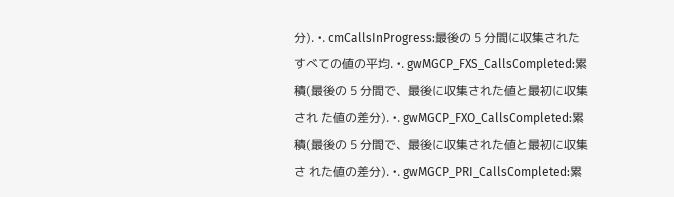分). •. cmCallsInProgress:最後の 5 分間に収集されたすべての値の平均. •. gwMGCP_FXS_CallsCompleted:累積(最後の 5 分間で、最後に収集された値と最初に収集され た値の差分). •. gwMGCP_FXO_CallsCompleted:累積(最後の 5 分間で、最後に収集された値と最初に収集さ れた値の差分). •. gwMGCP_PRI_CallsCompleted:累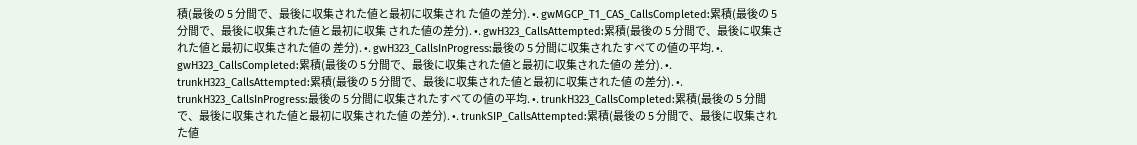積(最後の 5 分間で、最後に収集された値と最初に収集され た値の差分). •. gwMGCP_T1_CAS_CallsCompleted:累積(最後の 5 分間で、最後に収集された値と最初に収集 された値の差分). •. gwH323_CallsAttempted:累積(最後の 5 分間で、最後に収集された値と最初に収集された値の 差分). •. gwH323_CallsInProgress:最後の 5 分間に収集されたすべての値の平均. •. gwH323_CallsCompleted:累積(最後の 5 分間で、最後に収集された値と最初に収集された値の 差分). •. trunkH323_CallsAttempted:累積(最後の 5 分間で、最後に収集された値と最初に収集された値 の差分). •. trunkH323_CallsInProgress:最後の 5 分間に収集されたすべての値の平均. •. trunkH323_CallsCompleted:累積(最後の 5 分間で、最後に収集された値と最初に収集された値 の差分). •. trunkSIP_CallsAttempted:累積(最後の 5 分間で、最後に収集された値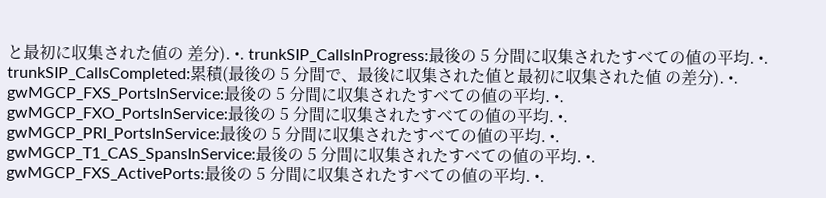と最初に収集された値の 差分). •. trunkSIP_CallsInProgress:最後の 5 分間に収集されたすべての値の平均. •. trunkSIP_CallsCompleted:累積(最後の 5 分間で、最後に収集された値と最初に収集された値 の差分). •. gwMGCP_FXS_PortsInService:最後の 5 分間に収集されたすべての値の平均. •. gwMGCP_FXO_PortsInService:最後の 5 分間に収集されたすべての値の平均. •. gwMGCP_PRI_PortsInService:最後の 5 分間に収集されたすべての値の平均. •. gwMGCP_T1_CAS_SpansInService:最後の 5 分間に収集されたすべての値の平均. •. gwMGCP_FXS_ActivePorts:最後の 5 分間に収集されたすべての値の平均. •.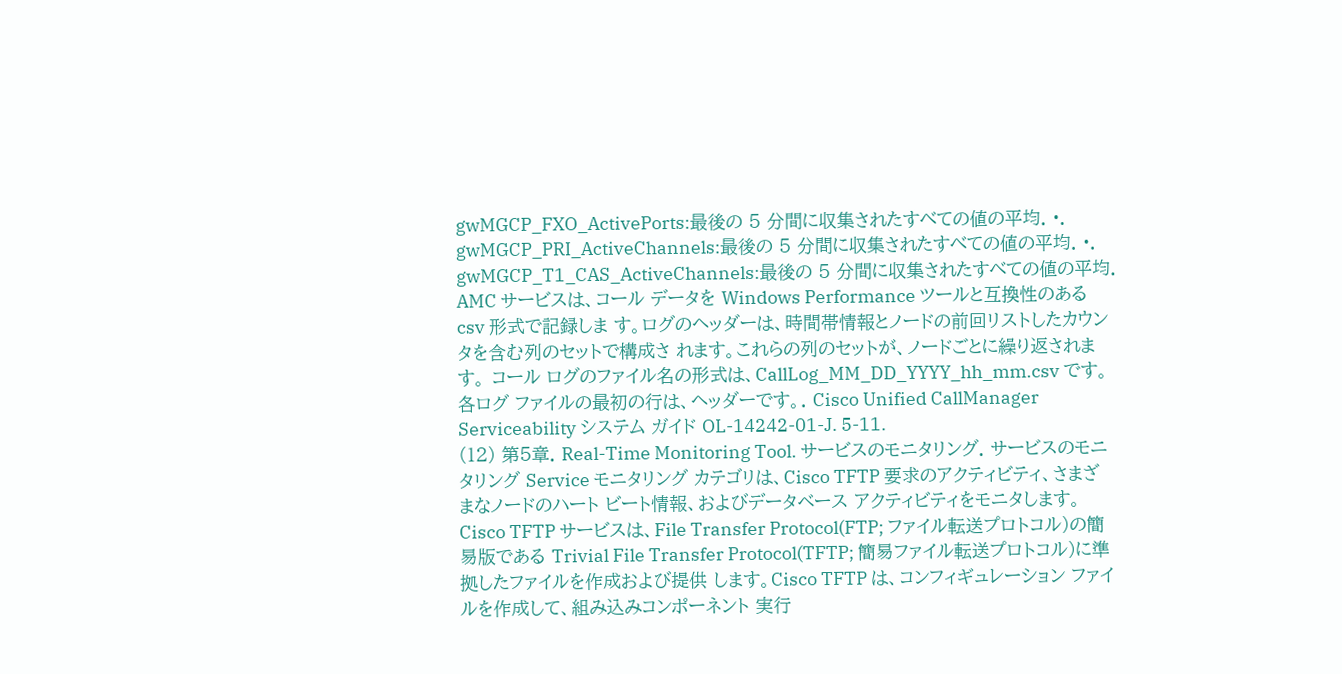gwMGCP_FXO_ActivePorts:最後の 5 分間に収集されたすべての値の平均. •. gwMGCP_PRI_ActiveChannels:最後の 5 分間に収集されたすべての値の平均. •. gwMGCP_T1_CAS_ActiveChannels:最後の 5 分間に収集されたすべての値の平均. AMC サービスは、コール データを Windows Performance ツールと互換性のある csv 形式で記録しま す。ログのヘッダーは、時間帯情報とノードの前回リストしたカウンタを含む列のセットで構成さ れます。これらの列のセットが、ノードごとに繰り返されます。 コール ログのファイル名の形式は、CallLog_MM_DD_YYYY_hh_mm.csv です。 各ログ ファイルの最初の行は、ヘッダーです。. Cisco Unified CallManager Serviceability システム ガイド OL-14242-01-J. 5-11.
(12) 第5章. Real-Time Monitoring Tool. サービスのモニタリング. サービスのモニタリング Service モニタリング カテゴリは、Cisco TFTP 要求のアクティビティ、さまざまなノードのハート ビート情報、およびデータベース アクティビティをモニタします。 Cisco TFTP サービスは、File Transfer Protocol(FTP; ファイル転送プロトコル)の簡易版である Trivial File Transfer Protocol(TFTP; 簡易ファイル転送プロトコル)に準拠したファイルを作成および提供 します。Cisco TFTP は、コンフィギュレーション ファイルを作成して、組み込みコンポーネント 実行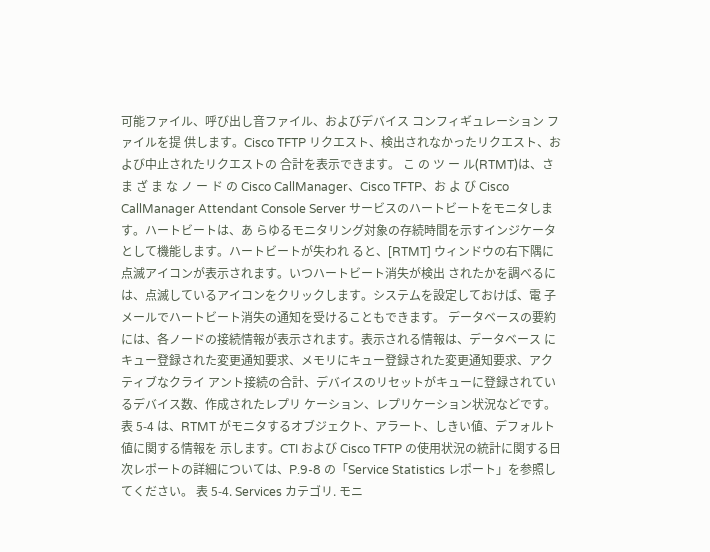可能ファイル、呼び出し音ファイル、およびデバイス コンフィギュレーション ファイルを提 供します。Cisco TFTP リクエスト、検出されなかったリクエスト、および中止されたリクエストの 合計を表示できます。 こ の ツ ー ル(RTMT)は、さ ま ざ ま な ノ ー ド の Cisco CallManager、Cisco TFTP、お よ び Cisco CallManager Attendant Console Server サービスのハートビートをモニタします。ハートビートは、あ らゆるモニタリング対象の存続時間を示すインジケータとして機能します。ハートビートが失われ ると、[RTMT] ウィンドウの右下隅に点滅アイコンが表示されます。いつハートビート消失が検出 されたかを調べるには、点滅しているアイコンをクリックします。システムを設定しておけば、電 子メールでハートビート消失の通知を受けることもできます。 データベースの要約には、各ノードの接続情報が表示されます。表示される情報は、データベース にキュー登録された変更通知要求、メモリにキュー登録された変更通知要求、アクティブなクライ アント接続の合計、デバイスのリセットがキューに登録されているデバイス数、作成されたレプリ ケーション、レプリケーション状況などです。 表 5-4 は、RTMT がモニタするオブジェクト、アラート、しきい値、デフォルト値に関する情報を 示します。CTI および Cisco TFTP の使用状況の統計に関する日次レポートの詳細については、P.9-8 の「Service Statistics レポート」を参照してください。 表 5-4. Services カテゴリ. モニ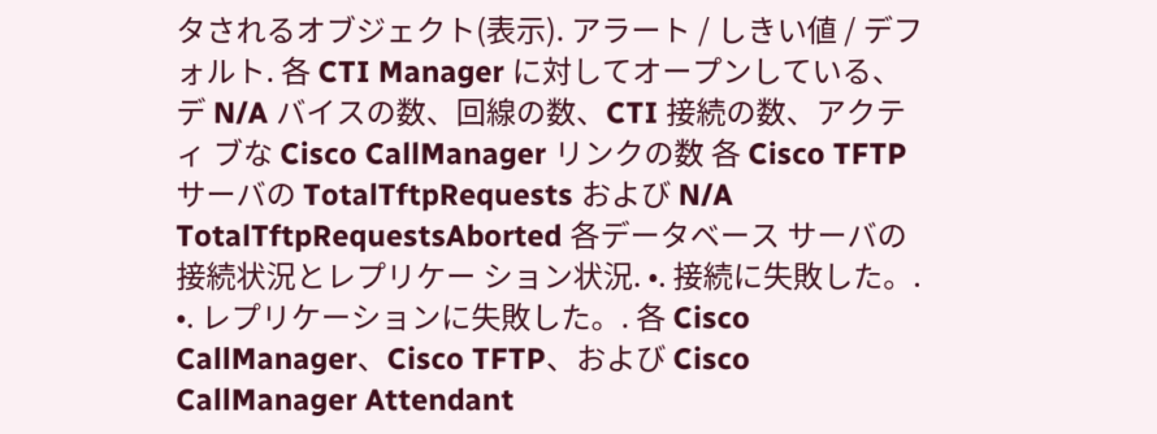タされるオブジェクト(表示). アラート / しきい値 / デフォルト. 各 CTI Manager に対してオープンしている、デ N/A バイスの数、回線の数、CTI 接続の数、アクティ ブな Cisco CallManager リンクの数 各 Cisco TFTP サーバの TotalTftpRequests および N/A TotalTftpRequestsAborted 各データベース サーバの接続状況とレプリケー ション状況. •. 接続に失敗した。. •. レプリケーションに失敗した。. 各 Cisco CallManager、Cisco TFTP、および Cisco CallManager Attendant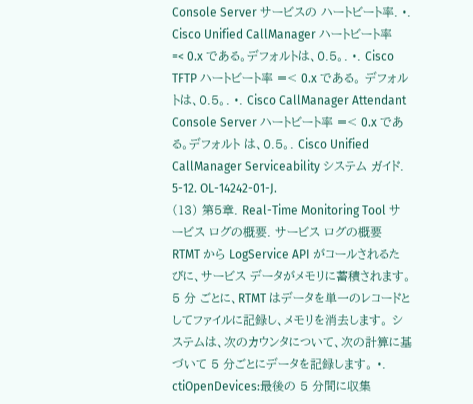Console Server サービスの ハートビート率. •. Cisco Unified CallManager ハートビート率 =< 0.x である。デフォルトは、0.5。. •. Cisco TFTP ハートビート率 =< 0.x である。 デフォルトは、0.5。. •. Cisco CallManager Attendant Console Server ハートビート率 =< 0.x である。デフォルト は、0.5。. Cisco Unified CallManager Serviceability システム ガイド. 5-12. OL-14242-01-J.
(13) 第5章. Real-Time Monitoring Tool サービス ログの概要. サービス ログの概要 RTMT から LogService API がコールされるたびに、サービス データがメモリに蓄積されます。5 分 ごとに、RTMT はデータを単一のレコードとしてファイルに記録し、メモリを消去します。 システムは、次のカウンタについて、次の計算に基づいて 5 分ごとにデータを記録します。 •. ctiOpenDevices:最後の 5 分間に収集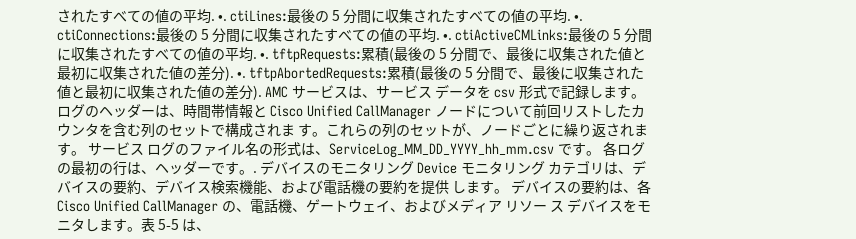されたすべての値の平均. •. ctiLines:最後の 5 分間に収集されたすべての値の平均. •. ctiConnections:最後の 5 分間に収集されたすべての値の平均. •. ctiActiveCMLinks:最後の 5 分間に収集されたすべての値の平均. •. tftpRequests:累積(最後の 5 分間で、最後に収集された値と最初に収集された値の差分). •. tftpAbortedRequests:累積(最後の 5 分間で、最後に収集された値と最初に収集された値の差分). AMC サービスは、サービス データを csv 形式で記録します。ログのヘッダーは、時間帯情報と Cisco Unified CallManager ノードについて前回リストしたカウンタを含む列のセットで構成されま す。これらの列のセットが、ノードごとに繰り返されます。 サービス ログのファイル名の形式は、ServiceLog_MM_DD_YYYY_hh_mm.csv です。 各ログの最初の行は、ヘッダーです。. デバイスのモニタリング Device モニタリング カテゴリは、デバイスの要約、デバイス検索機能、および電話機の要約を提供 します。 デバイスの要約は、各 Cisco Unified CallManager の、電話機、ゲートウェイ、およびメディア リソー ス デバイスをモニタします。表 5-5 は、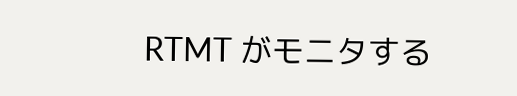RTMT がモニタする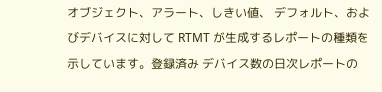オブジェクト、アラート、しきい値、 デフォルト、およびデバイスに対して RTMT が生成するレポートの種類を示しています。登録済み デバイス数の日次レポートの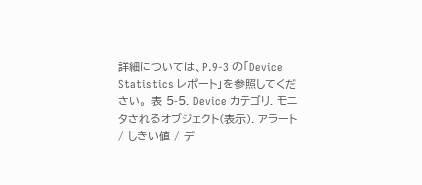詳細については、P.9-3 の「Device Statistics レポート」を参照してくだ さい。 表 5-5. Device カテゴリ. モニタされるオブジェクト(表示). アラート / しきい値 / デ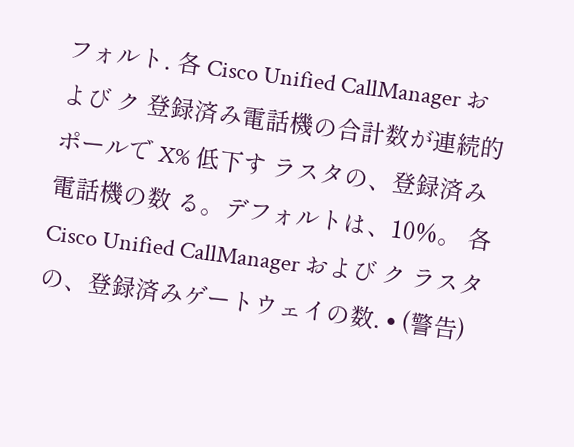フォルト. 各 Cisco Unified CallManager および ク 登録済み電話機の合計数が連続的ポールで X% 低下す ラスタの、登録済み電話機の数 る。デフォルトは、10%。 各 Cisco Unified CallManager および ク ラスタの、登録済みゲートウェイの数. • (警告)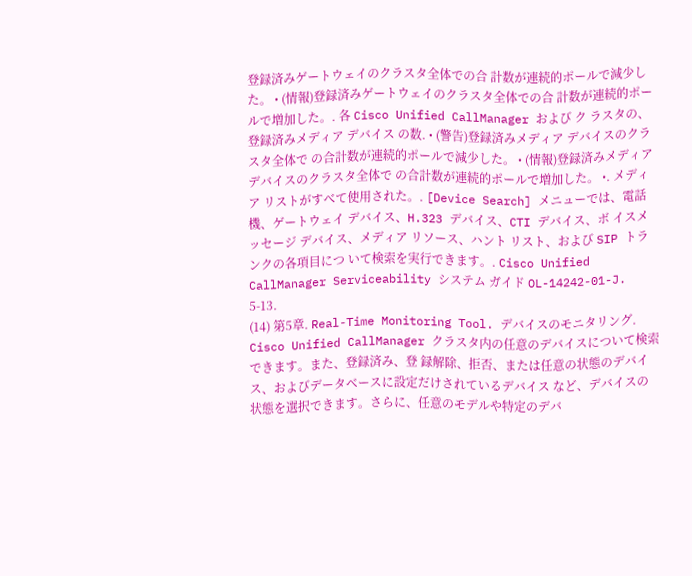登録済みゲートウェイのクラスタ全体での合 計数が連続的ポールで減少した。 • (情報)登録済みゲートウェイのクラスタ全体での合 計数が連続的ポールで増加した。. 各 Cisco Unified CallManager および ク ラスタの、登録済みメディア デバイス の数. • (警告)登録済みメディア デバイスのクラスタ全体で の合計数が連続的ポールで減少した。 • (情報)登録済みメディア デバイスのクラスタ全体で の合計数が連続的ポールで増加した。 •. メディア リストがすべて使用された。. [Device Search] メニューでは、電話機、ゲートウェイ デバイス、H.323 デバイス、CTI デバイス、ボ イスメッセージ デバイス、メディア リソース、ハント リスト、および SIP トランクの各項目につ いて検索を実行できます。. Cisco Unified CallManager Serviceability システム ガイド OL-14242-01-J. 5-13.
(14) 第5章. Real-Time Monitoring Tool. デバイスのモニタリング. Cisco Unified CallManager クラスタ内の任意のデバイスについて検索できます。また、登録済み、登 録解除、拒否、または任意の状態のデバイス、およびデータベースに設定だけされているデバイス など、デバイスの状態を選択できます。さらに、任意のモデルや特定のデバ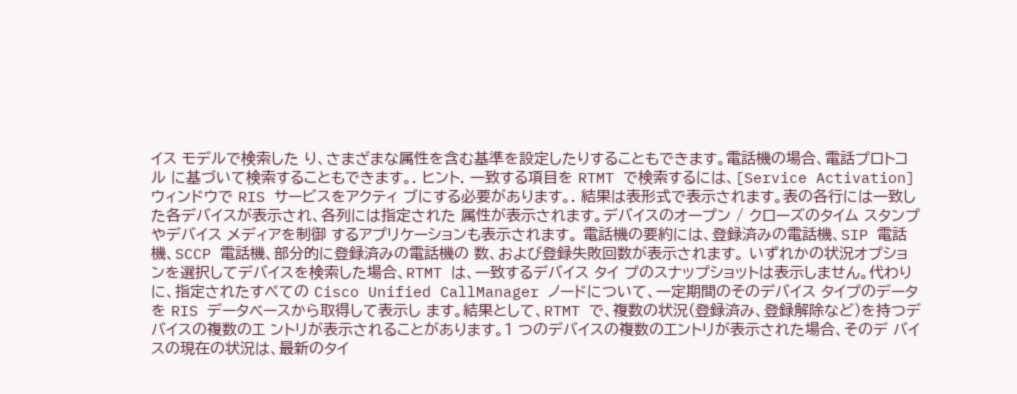イス モデルで検索した り、さまざまな属性を含む基準を設定したりすることもできます。電話機の場合、電話プロトコル に基づいて検索することもできます。. ヒント. 一致する項目を RTMT で検索するには、[Service Activation] ウィンドウで RIS サービスをアクティ ブにする必要があります。. 結果は表形式で表示されます。表の各行には一致した各デバイスが表示され、各列には指定された 属性が表示されます。デバイスのオープン / クローズのタイム スタンプやデバイス メディアを制御 するアプリケーションも表示されます。 電話機の要約には、登録済みの電話機、SIP 電話機、SCCP 電話機、部分的に登録済みの電話機の 数、および登録失敗回数が表示されます。 いずれかの状況オプションを選択してデバイスを検索した場合、RTMT は、一致するデバイス タイ プのスナップショットは表示しません。代わりに、指定されたすべての Cisco Unified CallManager ノードについて、一定期間のそのデバイス タイプのデータを RIS データベースから取得して表示し ます。結果として、RTMT で、複数の状況(登録済み、登録解除など)を持つデバイスの複数のエ ントリが表示されることがあります。1 つのデバイスの複数のエントリが表示された場合、そのデ バイスの現在の状況は、最新のタイ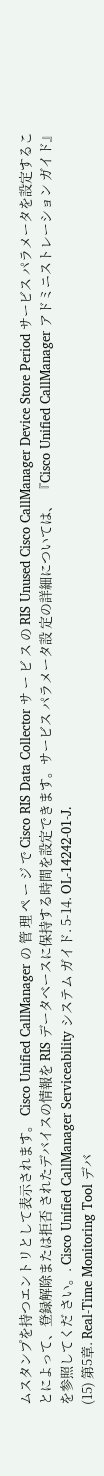ムスタンプを持つエントリとして表示されます。 Cisco Unified CallManager の 管 理 ペ ー ジ で Cisco RIS Data Collector サ ー ビ ス の RIS Unused Cisco CallManager Device Store Period サービス パラメータを設定することによって、登録解除または拒否 されたデバイスの情報を RIS データベースに保持する時間を設定できます。サービス パラメータ設 定の詳細については、 『Cisco Unified CallManager アドミニストレーション ガイド』を参照してくだ さい。. Cisco Unified CallManager Serviceability システム ガイド. 5-14. OL-14242-01-J.
(15) 第5章. Real-Time Monitoring Tool デバ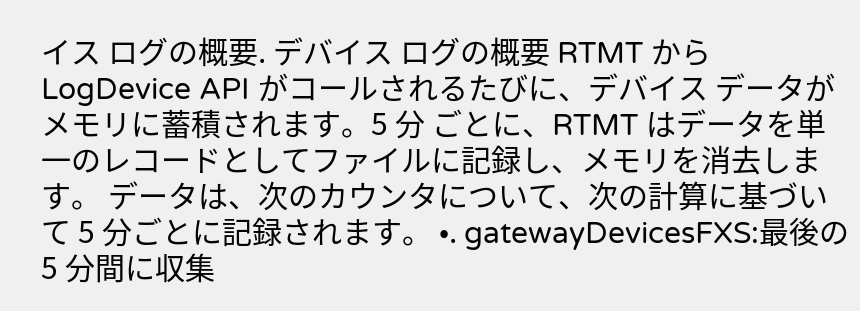イス ログの概要. デバイス ログの概要 RTMT から LogDevice API がコールされるたびに、デバイス データがメモリに蓄積されます。5 分 ごとに、RTMT はデータを単一のレコードとしてファイルに記録し、メモリを消去します。 データは、次のカウンタについて、次の計算に基づいて 5 分ごとに記録されます。 •. gatewayDevicesFXS:最後の 5 分間に収集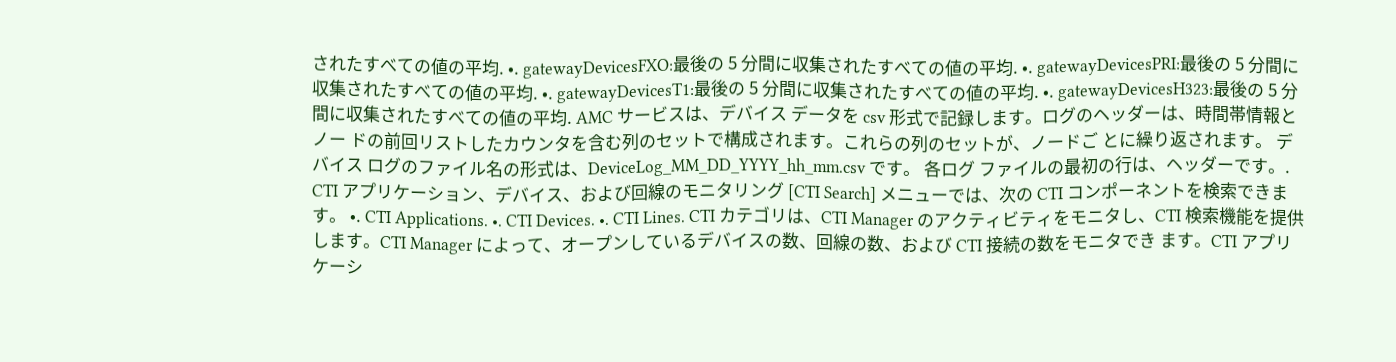されたすべての値の平均. •. gatewayDevicesFXO:最後の 5 分間に収集されたすべての値の平均. •. gatewayDevicesPRI:最後の 5 分間に収集されたすべての値の平均. •. gatewayDevicesT1:最後の 5 分間に収集されたすべての値の平均. •. gatewayDevicesH323:最後の 5 分間に収集されたすべての値の平均. AMC サービスは、デバイス データを csv 形式で記録します。ログのヘッダーは、時間帯情報とノー ドの前回リストしたカウンタを含む列のセットで構成されます。これらの列のセットが、ノードご とに繰り返されます。 デバイス ログのファイル名の形式は、DeviceLog_MM_DD_YYYY_hh_mm.csv です。 各ログ ファイルの最初の行は、ヘッダーです。. CTI アプリケーション、デバイス、および回線のモニタリング [CTI Search] メニューでは、次の CTI コンポーネントを検索できます。 •. CTI Applications. •. CTI Devices. •. CTI Lines. CTI カテゴリは、CTI Manager のアクティビティをモニタし、CTI 検索機能を提供します。CTI Manager によって、オープンしているデバイスの数、回線の数、および CTI 接続の数をモニタでき ます。CTI アプリケーシ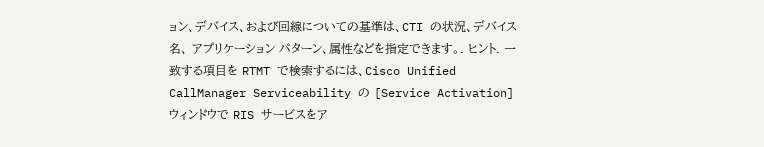ョン、デバイス、および回線についての基準は、CTI の状況、デバイス名、 アプリケーション パターン、属性などを指定できます。. ヒント. 一致する項目を RTMT で検索するには、Cisco Unified CallManager Serviceability の [Service Activation] ウィンドウで RIS サービスをア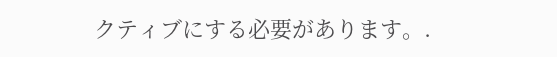クティブにする必要があります。.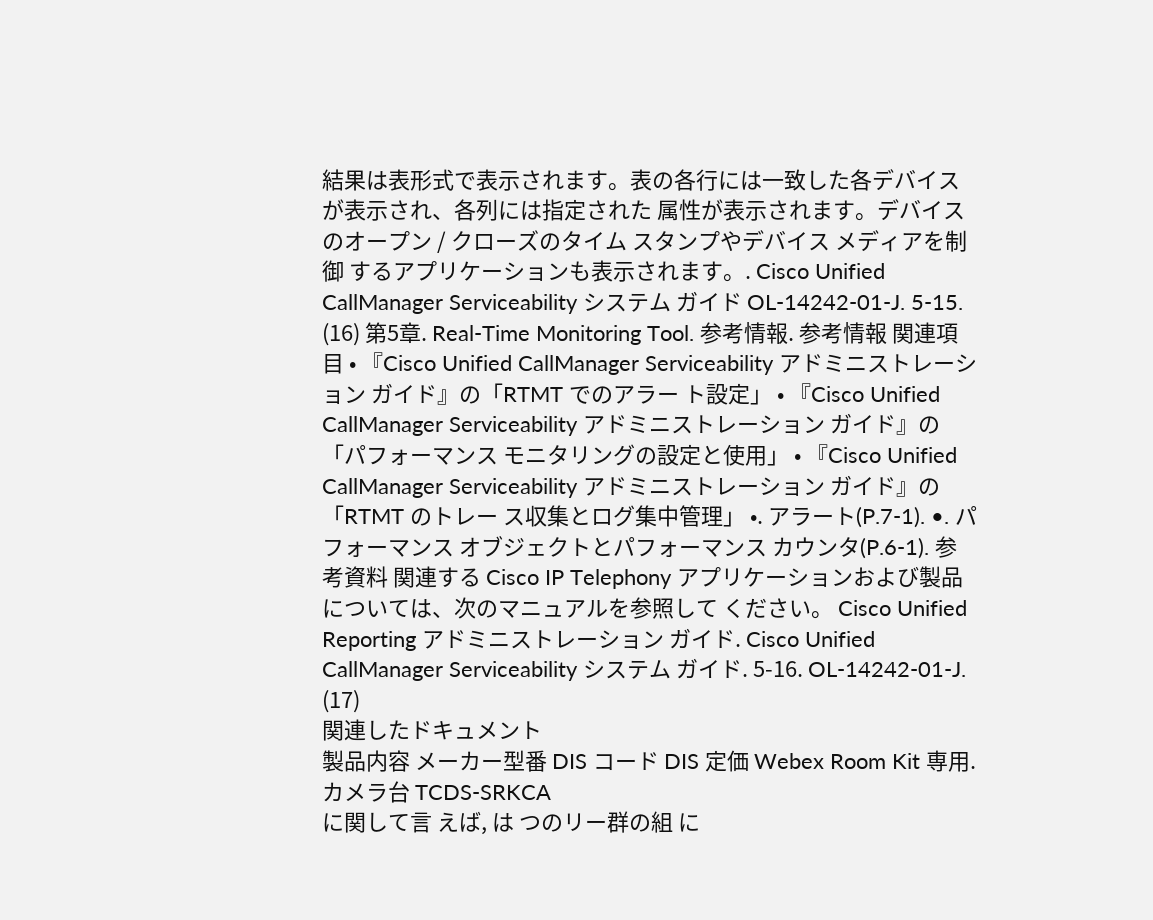結果は表形式で表示されます。表の各行には一致した各デバイスが表示され、各列には指定された 属性が表示されます。デバイスのオープン / クローズのタイム スタンプやデバイス メディアを制御 するアプリケーションも表示されます。. Cisco Unified CallManager Serviceability システム ガイド OL-14242-01-J. 5-15.
(16) 第5章. Real-Time Monitoring Tool. 参考情報. 参考情報 関連項目 • 『Cisco Unified CallManager Serviceability アドミニストレーション ガイド』の「RTMT でのアラー ト設定」 • 『Cisco Unified CallManager Serviceability アドミニストレーション ガイド』の「パフォーマンス モニタリングの設定と使用」 • 『Cisco Unified CallManager Serviceability アドミニストレーション ガイド』の「RTMT のトレー ス収集とログ集中管理」 •. アラート(P.7-1). •. パフォーマンス オブジェクトとパフォーマンス カウンタ(P.6-1). 参考資料 関連する Cisco IP Telephony アプリケーションおよび製品については、次のマニュアルを参照して ください。 Cisco Unified Reporting アドミニストレーション ガイド. Cisco Unified CallManager Serviceability システム ガイド. 5-16. OL-14242-01-J.
(17)
関連したドキュメント
製品内容 メーカー型番 DIS コード DIS 定価 Webex Room Kit 専用. カメラ台 TCDS-SRKCA
に関して言 えば, は つのリー群の組 に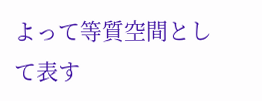よって等質空間として表す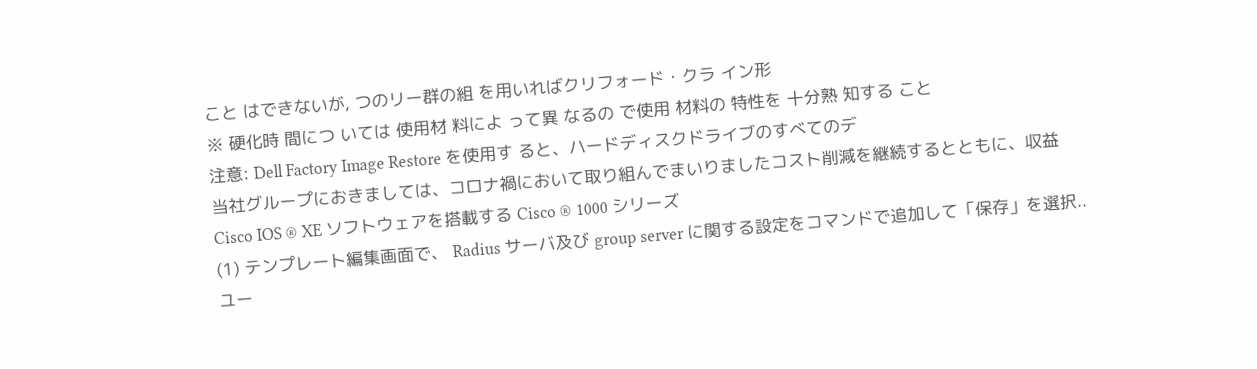こと はできないが, つのリー群の組 を用いればクリフォード・クラ イン形
※ 硬化時 間につ いては 使用材 料によ って異 なるの で使用 材料の 特性を 十分熟 知する こと
注意: Dell Factory Image Restore を使用す ると、ハードディスクドライブのすべてのデ
当社グループにおきましては、コロナ禍において取り組んでまいりましたコスト削減を継続するとともに、収益
Cisco IOS ® XE ソフトウェアを搭載する Cisco ® 1000 シリーズ
(1) テンプレート編集画面で、 Radius サーバ及び group server に関する設定をコマンドで追加して「保存」を選択..
ユー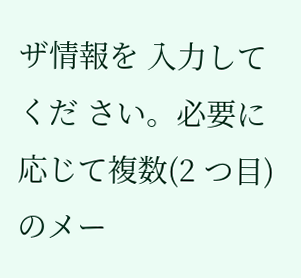ザ情報を 入力してくだ さい。必要に 応じて複数(2 つ目)のメー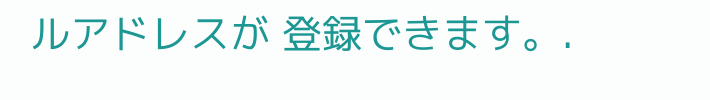ルアドレスが 登録できます。.